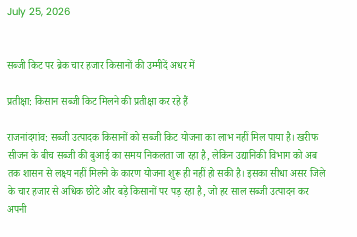July 25, 2026


सब्जी किट पर ब्रेक चार हजार किसानों की उम्मीदें अधर में

प्रतीक्षा: किसान सब्जी किट मिलने की प्रतीक्षा कर रहे हैं

राजनांदगांव: सब्जी उत्पादक किसानों को सब्जी किट योजना का लाभ नहीं मिल पाया है। खरीफ सीजन के बीच सब्जी की बुआई का समय निकलता जा रहा है, लेकिन उद्यानिकी विभाग को अब तक शासन से लक्ष्य नहीं मिलने के कारण योजना शुरू ही नहीं हो सकी है। इसका सीधा असर जिले के चार हजार से अधिक छोटे और बड़े किसानों पर पड़ रहा है, जो हर साल सब्जी उत्पादन कर अपनी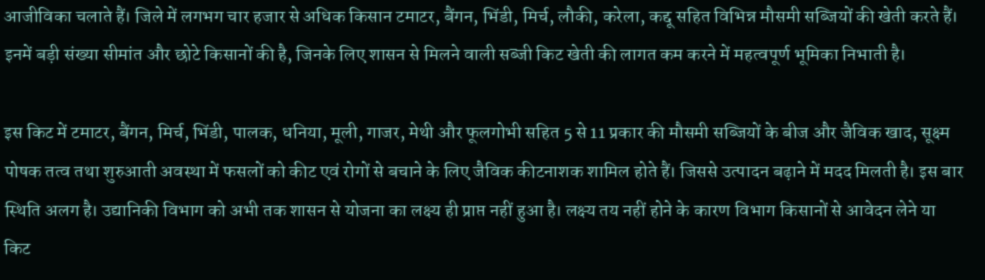आजीविका चलाते हैं। जिले में लगभग चार हजार से अधिक किसान टमाटर, बैंगन, भिंडी, मिर्च, लौकी, करेला, कद्दू सहित विभिन्न मौसमी सब्जियों की खेती करते हैं। इनमें बड़ी संख्या सीमांत और छोटे किसानों की है, जिनके लिए शासन से मिलने वाली सब्जी किट खेती की लागत कम करने में महत्वपूर्ण भूमिका निभाती है।

इस किट में टमाटर, बैंगन, मिर्च, भिंडी, पालक, धनिया, मूली, गाजर, मेथी और फूलगोभी सहित 5 से 11 प्रकार की मौसमी सब्जियों के बीज और जैविक खाद, सूक्ष्म पोषक तत्व तथा शुरुआती अवस्था में फसलों को कीट एवं रोगों से बचाने के लिए जैविक कीटनाशक शामिल होते हैं। जिससे उत्पादन बढ़ाने में मदद मिलती है। इस बार स्थिति अलग है। उद्यानिकी विभाग को अभी तक शासन से योजना का लक्ष्य ही प्राप्त नहीं हुआ है। लक्ष्य तय नहीं होने के कारण विभाग किसानों से आवेदन लेने या किट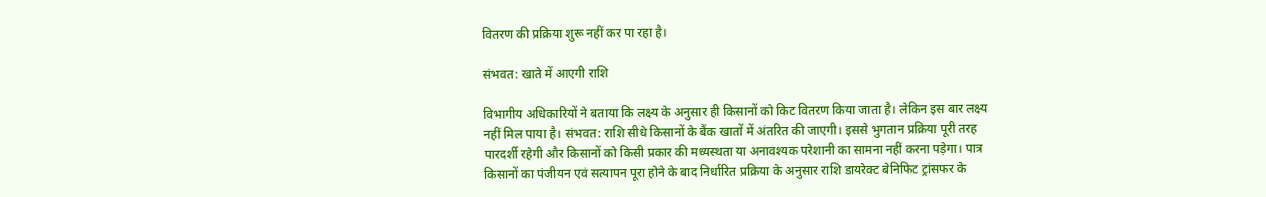वितरण की प्रक्रिया शुरू नहीं कर पा रहा है।

संभवत: खाते में आएगी राशि

विभागीय अधिकारियों ने बताया कि लक्ष्य के अनुसार ही किसानों को किट वितरण किया जाता है। लेकिन इस बार लक्ष्य नहीं मिल पाया है। संभवत: राशि सीधे किसानों के बैंक खातों में अंतरित की जाएगी। इससे भुगतान प्रक्रिया पूरी तरह पारदर्शी रहेगी और किसानों को किसी प्रकार की मध्यस्थता या अनावश्यक परेशानी का सामना नहीं करना पड़ेगा। पात्र किसानों का पंजीयन एवं सत्यापन पूरा होने के बाद निर्धारित प्रक्रिया के अनुसार राशि डायरेक्ट बेनिफिट ट्रांसफर के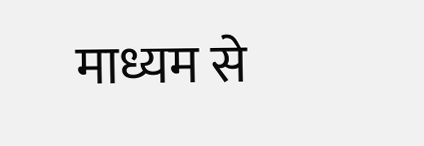माध्यम से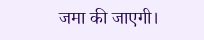जमा की जाएगी।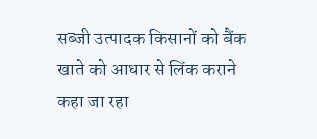सब्जी उत्पादक किसानों को बैंक खाते को आधार से लिंक कराने कहा जा रहा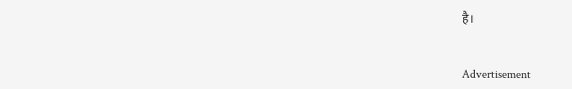है।


Advertisement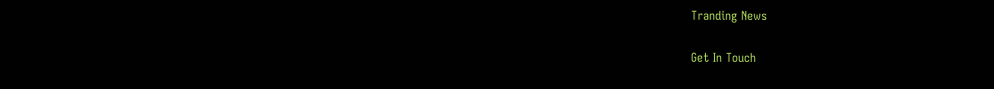Tranding News

Get In Touch